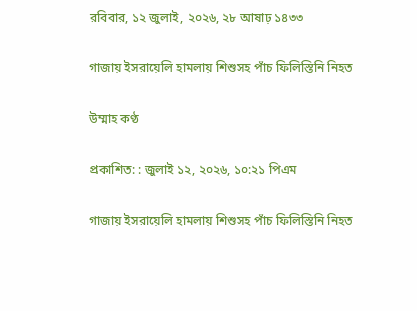রবিবার, ১২ জুলাই, ২০২৬, ২৮ আষাঢ় ১৪৩৩

গাজায় ইসরায়েলি হামলায় শিশুসহ পাঁচ ফিলিস্তিনি নিহত

উম্মাহ কণ্ঠ

প্রকাশিত: : জুলাই ১২, ২০২৬, ১০:২১ পিএম

গাজায় ইসরায়েলি হামলায় শিশুসহ পাঁচ ফিলিস্তিনি নিহত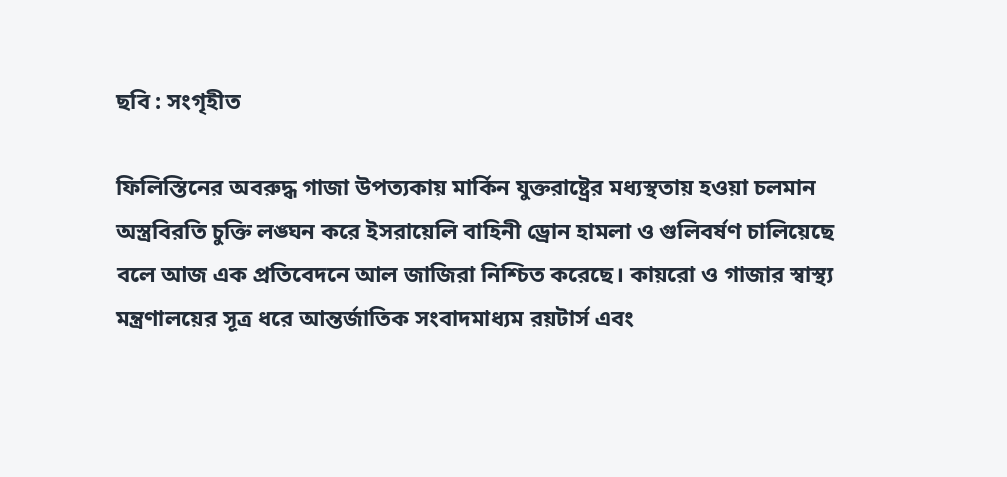ছবি : সংগৃহীত

ফিলিস্তিনের অবরুদ্ধ গাজা উপত্যকায় মার্কিন যুক্তরাষ্ট্রের মধ্যস্থতায় হওয়া চলমান অস্ত্রবিরতি চুক্তি লঙ্ঘন করে ইসরায়েলি বাহিনী ড্রোন হামলা ও গুলিবর্ষণ চালিয়েছে বলে আজ এক প্রতিবেদনে আল জাজিরা নিশ্চিত করেছে। কায়রো ও গাজার স্বাস্থ্য মন্ত্রণালয়ের সূত্র ধরে আন্তর্জাতিক সংবাদমাধ্যম রয়টার্স এবং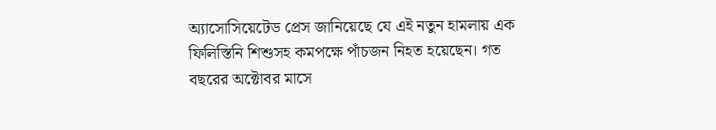অ্যাসোসিয়েটেড প্রেস জানিয়েছে যে এই নতুন হামলায় এক ফিলিস্তিনি শিশুসহ কমপক্ষে পাঁচজন নিহত হয়েছেন। গত বছরের অক্টোবর মাসে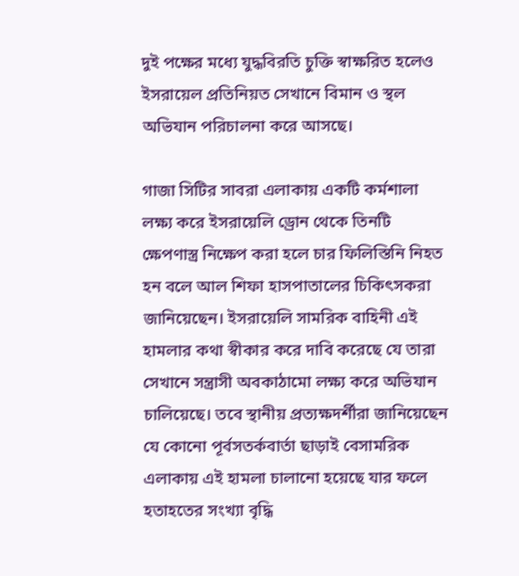দুই পক্ষের মধ্যে যুদ্ধবিরতি চুক্তি স্বাক্ষরিত হলেও ইসরায়েল প্রতিনিয়ত সেখানে বিমান ও স্থল অভিযান পরিচালনা করে আসছে।

গাজা সিটির সাবরা এলাকায় একটি কর্মশালা লক্ষ্য করে ইসরায়েলি ড্রোন থেকে তিনটি ক্ষেপণাস্ত্র নিক্ষেপ করা হলে চার ফিলিস্তিনি নিহত হন বলে আল শিফা হাসপাতালের চিকিৎসকরা জানিয়েছেন। ইসরায়েলি সামরিক বাহিনী এই হামলার কথা স্বীকার করে দাবি করেছে যে তারা সেখানে সন্ত্রাসী অবকাঠামো লক্ষ্য করে অভিযান চালিয়েছে। তবে স্থানীয় প্রত্যক্ষদর্শীরা জানিয়েছেন যে কোনো পূর্বসতর্কবার্তা ছাড়াই বেসামরিক এলাকায় এই হামলা চালানো হয়েছে যার ফলে হতাহতের সংখ্যা বৃদ্ধি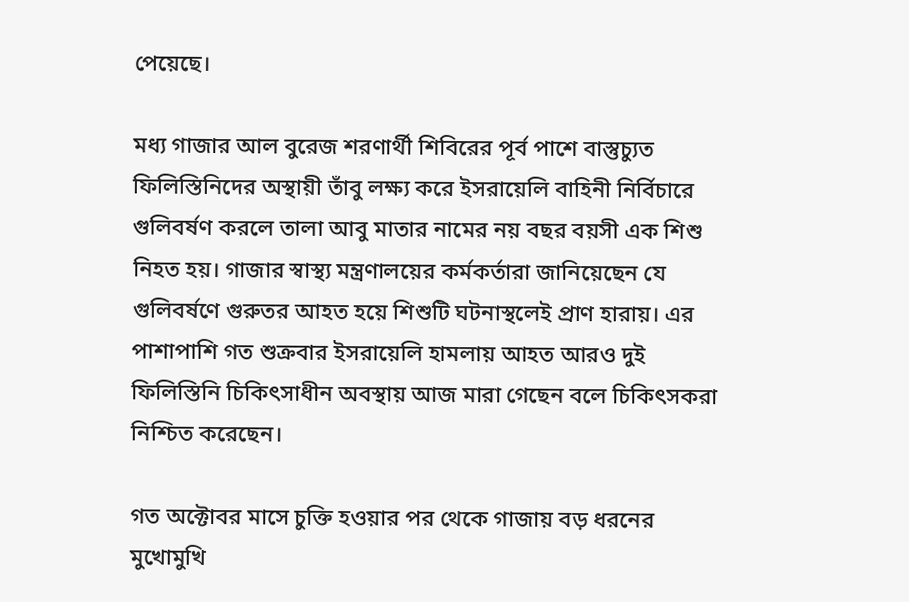পেয়েছে।

মধ্য গাজার আল বুরেজ শরণার্থী শিবিরের পূর্ব পাশে বাস্তুচ্যুত ফিলিস্তিনিদের অস্থায়ী তাঁবু লক্ষ্য করে ইসরায়েলি বাহিনী নির্বিচারে গুলিবর্ষণ করলে তালা আবু মাতার নামের নয় বছর বয়সী এক শিশু নিহত হয়। গাজার স্বাস্থ্য মন্ত্রণালয়ের কর্মকর্তারা জানিয়েছেন যে গুলিবর্ষণে গুরুতর আহত হয়ে শিশুটি ঘটনাস্থলেই প্রাণ হারায়। এর পাশাপাশি গত শুক্রবার ইসরায়েলি হামলায় আহত আরও দুই ফিলিস্তিনি চিকিৎসাধীন অবস্থায় আজ মারা গেছেন বলে চিকিৎসকরা নিশ্চিত করেছেন।

গত অক্টোবর মাসে চুক্তি হওয়ার পর থেকে গাজায় বড় ধরনের মুখোমুখি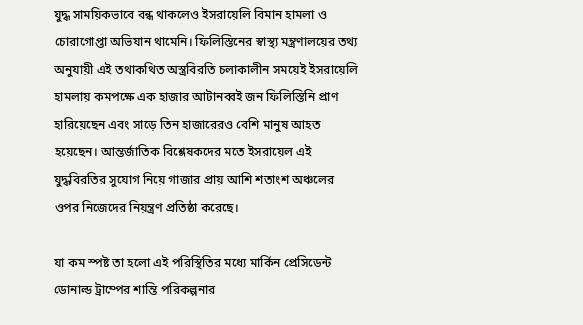যুদ্ধ সাময়িকভাবে বন্ধ থাকলেও ইসরায়েলি বিমান হামলা ও চোরাগোপ্তা অভিযান থামেনি। ফিলিস্তিনের স্বাস্থ্য মন্ত্রণালয়ের তথ্য অনুযায়ী এই তথাকথিত অস্ত্রবিরতি চলাকালীন সময়েই ইসরায়েলি হামলায় কমপক্ষে এক হাজার আটানব্বই জন ফিলিস্তিনি প্রাণ হারিয়েছেন এবং সাড়ে তিন হাজারেরও বেশি মানুষ আহত হয়েছেন। আন্তর্জাতিক বিশ্লেষকদের মতে ইসরায়েল এই যুদ্ধবিরতির সুযোগ নিয়ে গাজার প্রায় আশি শতাংশ অঞ্চলের ওপর নিজেদের নিয়ন্ত্রণ প্রতিষ্ঠা করেছে।

যা কম স্পষ্ট তা হলো এই পরিস্থিতির মধ্যে মার্কিন প্রেসিডেন্ট ডোনাল্ড ট্রাম্পের শান্তি পরিকল্পনার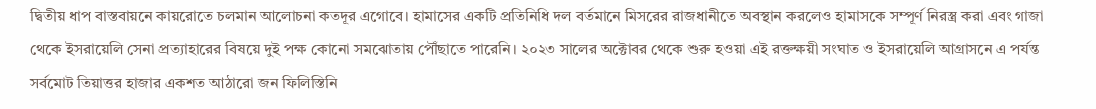দ্বিতীয় ধাপ বাস্তবায়নে কায়রোতে চলমান আলোচনা কতদূর এগোবে। হামাসের একটি প্রতিনিধি দল বর্তমানে মিসরের রাজধানীতে অবস্থান করলেও হামাসকে সম্পূর্ণ নিরস্ত্র করা এবং গাজা থেকে ইসরায়েলি সেনা প্রত্যাহারের বিষয়ে দুই পক্ষ কোনো সমঝোতায় পৌঁছাতে পারেনি। ২০২৩ সালের অক্টোবর থেকে শুরু হওয়া এই রক্তক্ষয়ী সংঘাত ও ইসরায়েলি আগ্রাসনে এ পর্যন্ত সর্বমোট তিয়াত্তর হাজার একশত আঠারো জন ফিলিস্তিনি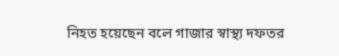নিহত হয়েছেন বলে গাজার স্বাস্থ্য দফতর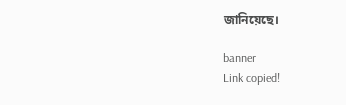জানিয়েছে।

banner
Link copied!